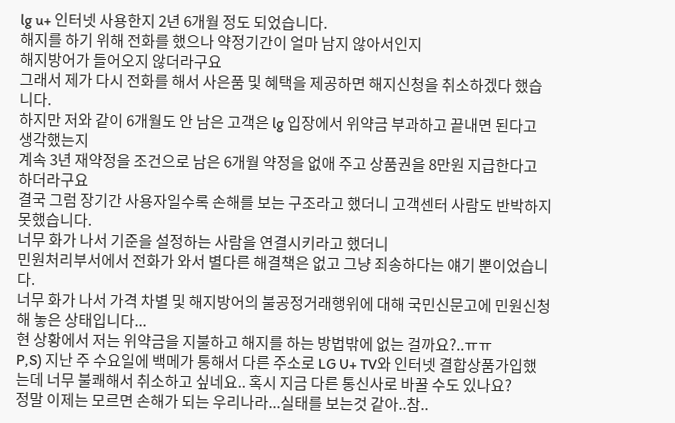lg u+ 인터넷 사용한지 2년 6개월 정도 되었습니다.
해지를 하기 위해 전화를 했으나 약정기간이 얼마 남지 않아서인지
해지방어가 들어오지 않더라구요
그래서 제가 다시 전화를 해서 사은품 및 혜택을 제공하면 해지신청을 취소하겠다 했습니다.
하지만 저와 같이 6개월도 안 남은 고객은 lg 입장에서 위약금 부과하고 끝내면 된다고 생각했는지
계속 3년 재약정을 조건으로 남은 6개월 약정을 없애 주고 상품권을 8만원 지급한다고 하더라구요
결국 그럼 장기간 사용자일수록 손해를 보는 구조라고 했더니 고객센터 사람도 반박하지 못했습니다.
너무 화가 나서 기준을 설정하는 사람을 연결시키라고 했더니
민원처리부서에서 전화가 와서 별다른 해결책은 없고 그냥 죄송하다는 얘기 뿐이었습니다.
너무 화가 나서 가격 차별 및 해지방어의 불공정거래행위에 대해 국민신문고에 민원신청해 놓은 상태입니다...
현 상황에서 저는 위약금을 지불하고 해지를 하는 방법밖에 없는 걸까요?..ㅠㅠ
P,S) 지난 주 수요일에 백메가 통해서 다른 주소로 LG U+ TV와 인터넷 결합상품가입했는데 너무 불쾌해서 취소하고 싶네요.. 혹시 지금 다른 통신사로 바꿀 수도 있나요?
정말 이제는 모르면 손해가 되는 우리나라...실태를 보는것 같아..참..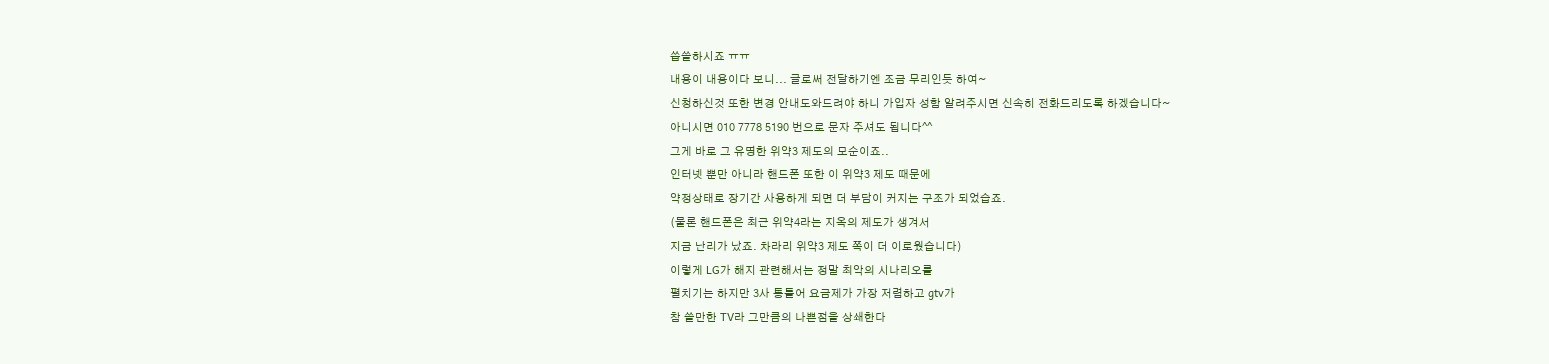씁쓸하시죠 ㅠㅠ
내용이 내용이다 보니... 글로써 전달하기엔 조금 무리인듯 하여~
신청하신것 또한 변경 안내도와드려야 하니 가입자 성함 알려주시면 신속히 전화드리도록 하겠습니다~
아니시면 010 7778 5190 번으로 문자 주셔도 됩니다^^
그게 바로 그 유명한 위약3 제도의 모순이죠..
인터넷 뿐만 아니라 핸드폰 또한 이 위약3 제도 때문에
약정상태로 장기간 사용하게 되면 더 부담이 커지는 구조가 되었습죠.
(물론 핸드폰은 최근 위약4라는 지옥의 제도가 생겨서
지금 난리가 났죠. 차라리 위약3 제도 쪽이 더 이로웠습니다)
이렇게 LG가 해지 관련해서는 정말 최악의 시나리오를
펼치기는 하지만 3사 통틀어 요금제가 가장 저렴하고 gtv가
참 쓸만한 TV라 그만큼의 나쁜점을 상쇄한다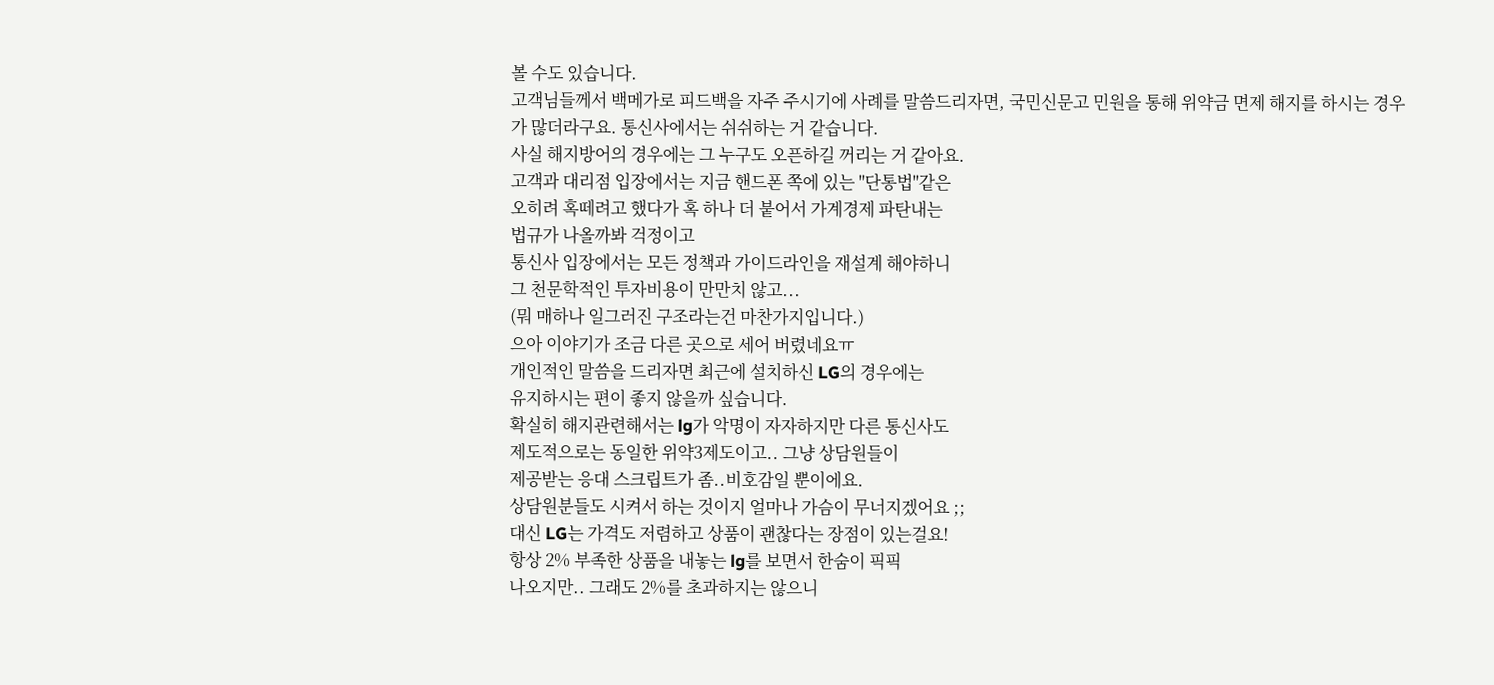볼 수도 있습니다.
고객님들께서 백메가로 피드백을 자주 주시기에 사례를 말씀드리자면, 국민신문고 민원을 통해 위약금 면제 해지를 하시는 경우가 많더라구요. 통신사에서는 쉬쉬하는 거 같습니다.
사실 해지방어의 경우에는 그 누구도 오픈하길 꺼리는 거 같아요.
고객과 대리점 입장에서는 지금 핸드폰 쪽에 있는 "단통법"같은
오히려 혹떼려고 했다가 혹 하나 더 붙어서 가계경제 파탄내는
법규가 나올까봐 걱정이고
통신사 입장에서는 모든 정책과 가이드라인을 재설계 해야하니
그 천문학적인 투자비용이 만만치 않고...
(뭐 매하나 일그러진 구조라는건 마찬가지입니다.)
으아 이야기가 조금 다른 곳으로 세어 버렸네요ㅠ
개인적인 말씀을 드리자면 최근에 설치하신 LG의 경우에는
유지하시는 편이 좋지 않을까 싶습니다.
확실히 해지관련해서는 lg가 악명이 자자하지만 다른 통신사도
제도적으로는 동일한 위약3제도이고.. 그냥 상담원들이
제공받는 응대 스크립트가 좀..비호감일 뿐이에요.
상담원분들도 시켜서 하는 것이지 얼마나 가슴이 무너지겠어요 ;;
대신 LG는 가격도 저렴하고 상품이 괜찮다는 장점이 있는걸요!
항상 2% 부족한 상품을 내놓는 lg를 보면서 한숨이 픽픽
나오지만.. 그래도 2%를 초과하지는 않으니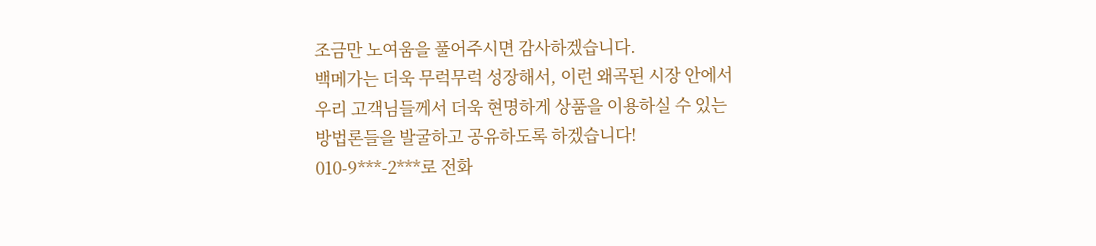조금만 노여움을 풀어주시면 감사하겠습니다.
백메가는 더욱 무럭무럭 성장해서, 이런 왜곡된 시장 안에서
우리 고객님들께서 더욱 현명하게 상품을 이용하실 수 있는
방법론들을 발굴하고 공유하도록 하겠습니다!
010-9***-2***로 전화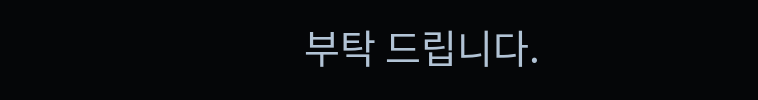부탁 드립니다.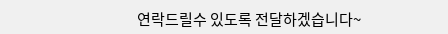연락드릴수 있도록 전달하겠습니다~